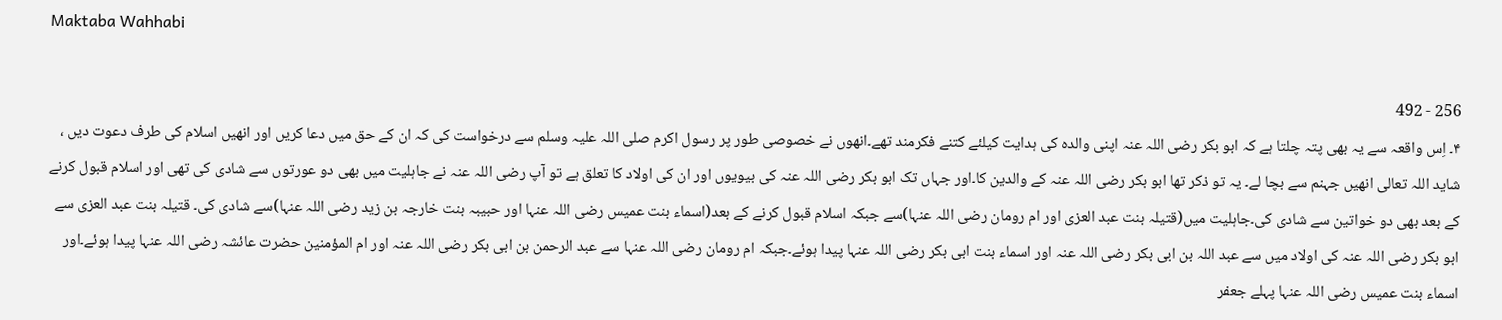Maktaba Wahhabi

256 - 492
۴۔ اِس واقعہ سے یہ بھی پتہ چلتا ہے کہ ابو بکر رضی اللہ عنہ اپنی والدہ کی ہدایت کیلئے کتنے فکرمند تھے۔انھوں نے خصوصی طور پر رسول اکرم صلی اللہ علیہ وسلم سے درخواست کی کہ ان کے حق میں دعا کریں اور انھیں اسلام کی طرف دعوت دیں ، شاید اللہ تعالی انھیں جہنم سے بچا لے۔ یہ تو ذکر تھا ابو بکر رضی اللہ عنہ کے والدین کا۔اور جہاں تک ابو بکر رضی اللہ عنہ کی بیویوں اور ان کی اولاد کا تعلق ہے تو آپ رضی اللہ عنہ نے جاہلیت میں بھی دو عورتوں سے شادی کی تھی اور اسلام قبول کرنے کے بعد بھی دو خواتین سے شادی کی۔جاہلیت میں(قتیلہ بنت عبد العزی اور ام رومان رضی اللہ عنہا)سے جبکہ اسلام قبول کرنے کے بعد(اسماء بنت عمیس رضی اللہ عنہا اور حبیبہ بنت خارجہ بن زید رضی اللہ عنہا)سے شادی کی۔ قتیلہ بنت عبد العزی سے ابو بکر رضی اللہ عنہ کی اولاد میں سے عبد اللہ بن ابی بکر رضی اللہ عنہ اور اسماء بنت ابی بکر رضی اللہ عنہا پیدا ہوئے۔جبکہ ام رومان رضی اللہ عنہا سے عبد الرحمن بن ابی بکر رضی اللہ عنہ اور ام المؤمنین حضرت عائشہ رضی اللہ عنہا پیدا ہوئے۔اور اسماء بنت عمیس رضی اللہ عنہا پہلے جعفر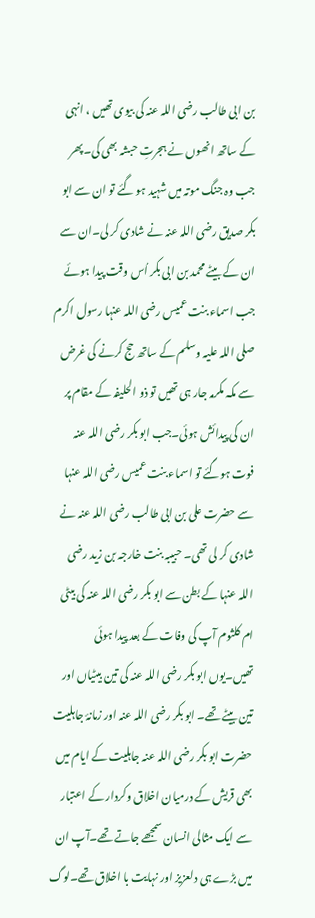بن ابی طالب رضی اللہ عنہ کی بیوی تھیں ، انہی کے ساتھ انھوں نے ہجرتِ حبشہ بھی کی۔پھر جب وہ جنگ موتہ میں شہید ہو گئے تو ان سے ابو بکر صدیق رضی اللہ عنہ نے شادی کر لی۔ان سے ان کے بیٹے محمد بن ابی بکر اُس وقت پیدا ہوئے جب اسماء بنت عمیس رضی اللہ عنہا رسول اکرم صلی اللہ علیہ وسلم کے ساتھ حج کرنے کی غرض سے مکہ مکرمہ جار ہی تھیں تو ذو الحلیفہ کے مقام پر ان کی پیدائش ہوئی۔جب ابو بکر رضی اللہ عنہ فوت ہوگئے تو اسماء بنت عمیس رضی اللہ عنہا سے حضرت علی بن ابی طالب رضی اللہ عنہ نے شادی کر لی تھی۔ حبیبہ بنت خارجہ بن زید رضی اللہ عنہا کے بطن سے ابو بکر رضی اللہ عنہ کی بیٹی ام کلثوم آپ کی وفات کے بعد پیدا ہوئی تھیں۔یوں ابو بکر رضی اللہ عنہ کی تین بیٹیاں اور تین بیٹے تھے۔ ابو بکر رضی اللہ عنہ اور زمانۂ جاہلیت حضرت ابو بکر رضی اللہ عنہ جاہلیت کے ایام میں بھی قریش کے درمیان اخلاق وکردار کے اعتبار سے ایک مثالی انسان سمجھے جاتے تھے۔آپ ان میں بڑے ہی دلعزیز اور نہایت با اخلاق تھے۔لوگ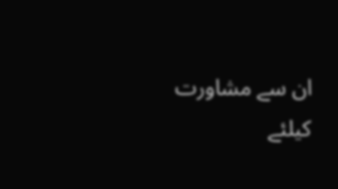ان سے مشاورت کیلئے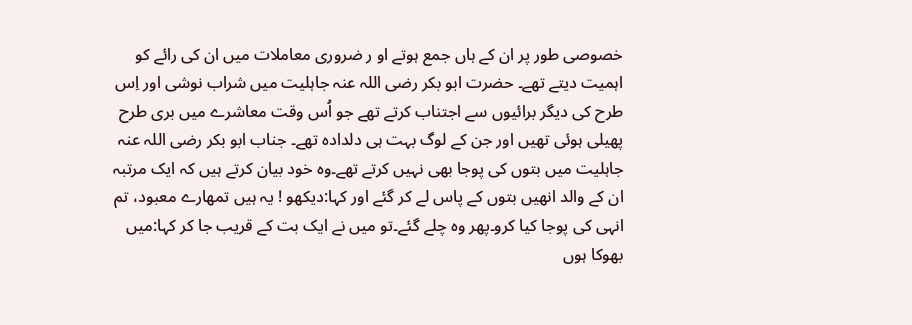خصوصی طور پر ان کے ہاں جمع ہوتے او ر ضروری معاملات میں ان کی رائے کو اہمیت دیتے تھے۔ حضرت ابو بکر رضی اللہ عنہ جاہلیت میں شراب نوشی اور اِس طرح کی دیگر برائیوں سے اجتناب کرتے تھے جو اُس وقت معاشرے میں بری طرح پھیلی ہوئی تھیں اور جن کے لوگ بہت ہی دلدادہ تھے۔ جناب ابو بکر رضی اللہ عنہ جاہلیت میں بتوں کی پوجا بھی نہیں کرتے تھے۔وہ خود بیان کرتے ہیں کہ ایک مرتبہ ان کے والد انھیں بتوں کے پاس لے کر گئے اور کہا:دیکھو ! یہ ہیں تمھارے معبود، تم انہی کی پوجا کیا کرو۔پھر وہ چلے گئے۔تو میں نے ایک بت کے قریب جا کر کہا:میں بھوکا ہوں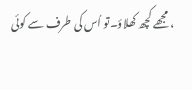، مجھے کچھ کھلاؤ۔تو اُس کی طرف سے کوئی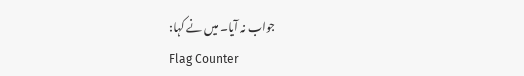جواب نہ آیا۔ میں نے کہا:
Flag Counter